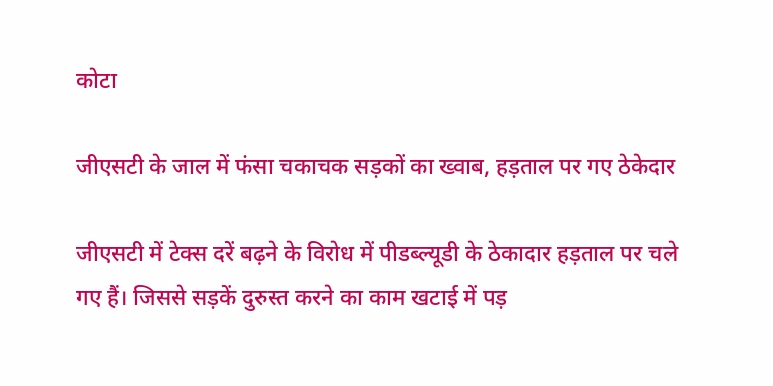कोटा

जीएसटी के जाल में फंसा चकाचक सड़कों का ख्वाब, हड़ताल पर गए ठेकेदार

जीएसटी में टेक्स दरें बढ़ने के विरोध में पीडब्ल्यूडी के ठेकादार हड़ताल पर चले गए हैं। जिससे सड़कें दुरुस्त करने का काम खटाई में पड़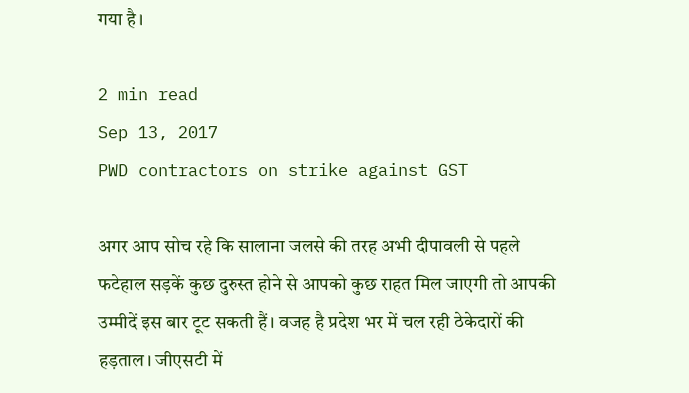गया है।

2 min read
Sep 13, 2017
PWD contractors on strike against GST

अगर आप सोच रहे कि सालाना जलसे की तरह अभी दीपावली से पहले फटेहाल सड़कें कुछ दुरुस्त होने से आपको कुछ राहत मिल जाएगी तो आपकी उम्मीदें इस बार टूट सकती हैं। वजह है प्रदेश भर में चल रही ठेकेदारों की हड़ताल। जीएसटी में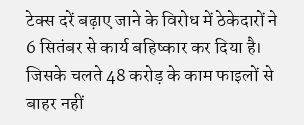टेक्स दरें बढ़ाए जाने के विरोध में ठेकेदारों ने 6 सितंबर से कार्य बहिष्कार कर दिया है। जिसके चलते 48 करोड़ के काम फाइलों से बाहर नहीं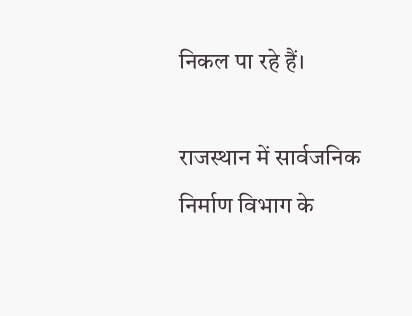निकल पा रहे हैं।

राजस्थान में सार्वजनिक निर्माण विभाग के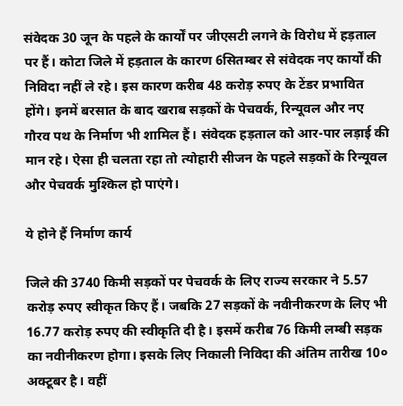संवेदक 30 जून के पहले के कार्यों पर जीएसटी लगने के विरोध में हड़ताल पर हैं। कोटा जिले में हड़ताल के कारण 6सितम्बर से संवेदक नए कार्यों की निविदा नहीं ले रहे। इस कारण करीब 48 करोड़ रुपए के टेंडर प्रभावित होंगे। इनमें बरसात के बाद खराब सड़कों के पेचवर्क, रिन्यूवल और नए गौरव पथ के निर्माण भी शामिल हैं। संवेदक हड़ताल को आर-पार लड़ाई की मान रहे। ऐसा ही चलता रहा तो त्योहारी सीजन के पहले सड़कों के रिन्यूवल और पेचवर्क मुश्किल हो पाएंगे।

ये होने हैं निर्माण कार्य

जिले की 3740 किमी सड़कों पर पेचवर्क के लिए राज्य सरकार ने 5.57 करोड़ रुपए स्वीकृत किए हैं। जबकि 27 सड़कों के नवीनीकरण के लिए भी 16.77 करोड़ रुपए की स्वीकृति दी है। इसमें करीब 76 किमी लम्बी सड़क का नवीनीकरण होगा। इसके लिए निकाली निविदा की अंतिम तारीख 10० अक्टूबर है। वहीं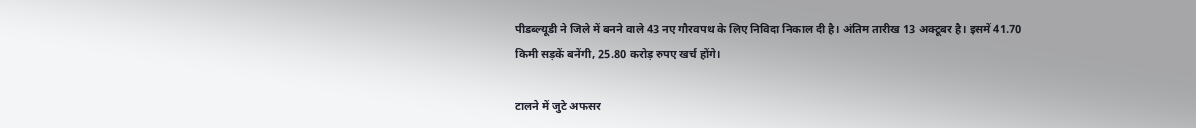पीडब्ल्यूडी ने जिले में बनने वाले 43 नए गौरवपथ के लिए निविदा निकाल दी है। अंतिम तारीख 13 अक्टूबर है। इसमें 41.70 किमी सड़कें बनेंगी, 25.80 करोड़ रुपए खर्च होंगे।

टालने में जुटे अफसर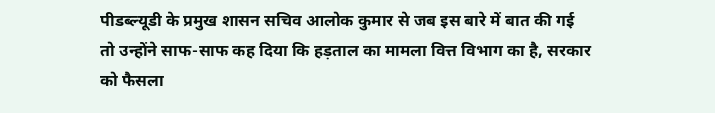पीडब्ल्यूडी के प्रमुख शासन सचिव आलोक कुमार से जब इस बारे में बात की गई तो उन्होंने साफ-साफ कह दिया कि हड़ताल का मामला वित्त विभाग का है, सरकार को फैसला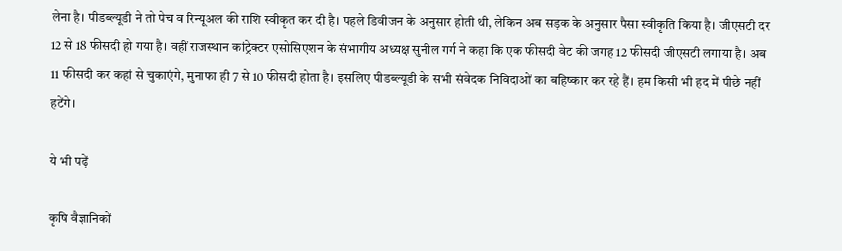लेना है। पीडब्ल्यूडी ने तो पेच व रिन्यूअल की राशि स्वीकृत कर दी है। पहले डिवीजन के अनुसार होती थी, लेकिन अब सड़क के अनुसार पैसा स्वीकृति किया है। जीएसटी दर 12 से 18 फीसदी हो गया है। वहीं राजस्थान कांट्रेक्टर एसोसिएशन के संभागीय अध्यक्ष सुनील गर्ग ने कहा कि एक फीसदी वेट की जगह 12 फीसदी जीएसटी लगाया है। अब 11 फीसदी कर कहां से चुकाएंगे, मुनाफा ही 7 से 10 फीसदी होता है। इसलिए पीडब्ल्यूडी के सभी संवेदक निविदाओं का बहिष्कार कर रहे हैं। हम किसी भी हद में पीछे नहीं हटेंगे।

ये भी पढ़ें

कृषि वैज्ञानिकों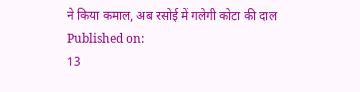ने किया कमाल, अब रसोई में गलेगी कोटा की दाल
Published on:
13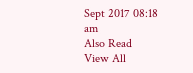Sept 2017 08:18 am
Also Read
View All